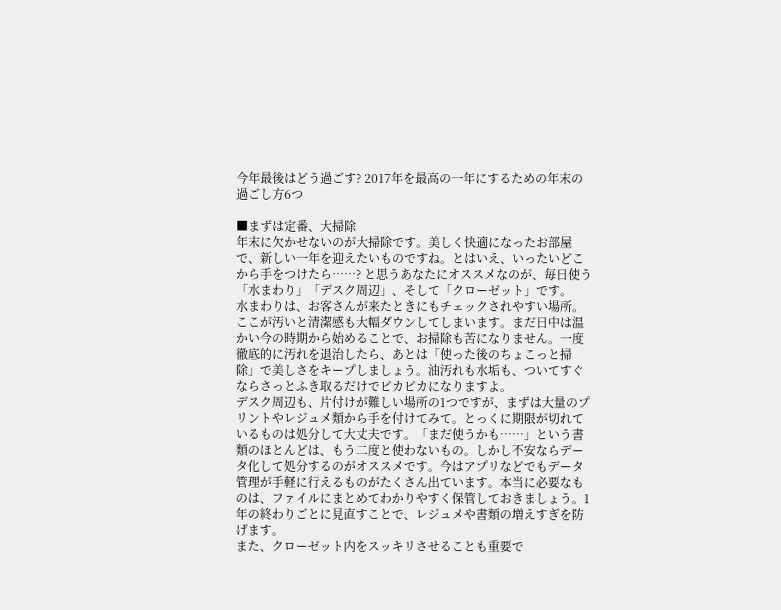今年最後はどう過ごす? 2017年を最高の一年にするための年末の過ごし方6つ

■まずは定番、大掃除
年末に欠かせないのが大掃除です。美しく快適になったお部屋で、新しい一年を迎えたいものですね。とはいえ、いったいどこから手をつけたら……? と思うあなたにオススメなのが、毎日使う「水まわり」「デスク周辺」、そして「クローゼット」です。
水まわりは、お客さんが来たときにもチェックされやすい場所。ここが汚いと清潔感も大幅ダウンしてしまいます。まだ日中は温かい今の時期から始めることで、お掃除も苦になりません。一度徹底的に汚れを退治したら、あとは「使った後のちょこっと掃除」で美しさをキープしましょう。油汚れも水垢も、ついてすぐならさっとふき取るだけでピカピカになりますよ。
デスク周辺も、片付けが難しい場所の1つですが、まずは大量のプリントやレジュメ類から手を付けてみて。とっくに期限が切れているものは処分して大丈夫です。「まだ使うかも……」という書類のほとんどは、もう二度と使わないもの。しかし不安ならデータ化して処分するのがオススメです。今はアプリなどでもデータ管理が手軽に行えるものがたくさん出ています。本当に必要なものは、ファイルにまとめてわかりやすく保管しておきましょう。1年の終わりごとに見直すことで、レジュメや書類の増えすぎを防げます。
また、クローゼット内をスッキリさせることも重要で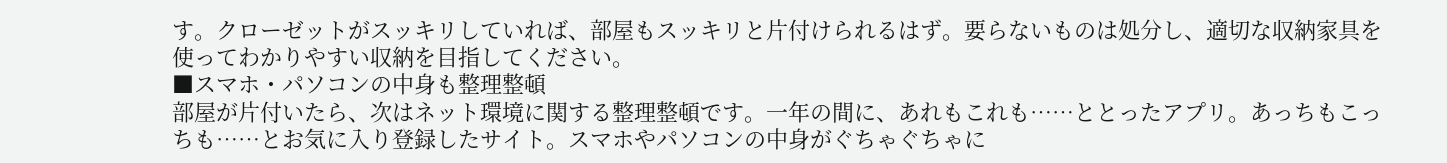す。クローゼットがスッキリしていれば、部屋もスッキリと片付けられるはず。要らないものは処分し、適切な収納家具を使ってわかりやすい収納を目指してください。
■スマホ・パソコンの中身も整理整頓
部屋が片付いたら、次はネット環境に関する整理整頓です。一年の間に、あれもこれも……ととったアプリ。あっちもこっちも……とお気に入り登録したサイト。スマホやパソコンの中身がぐちゃぐちゃに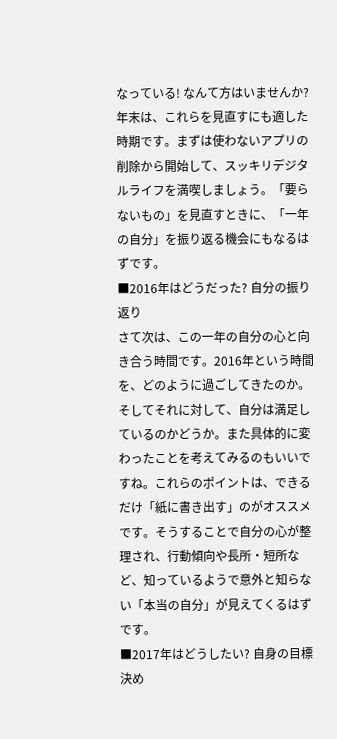なっている! なんて方はいませんか?
年末は、これらを見直すにも適した時期です。まずは使わないアプリの削除から開始して、スッキリデジタルライフを満喫しましょう。「要らないもの」を見直すときに、「一年の自分」を振り返る機会にもなるはずです。
■2016年はどうだった? 自分の振り返り
さて次は、この一年の自分の心と向き合う時間です。2016年という時間を、どのように過ごしてきたのか。そしてそれに対して、自分は満足しているのかどうか。また具体的に変わったことを考えてみるのもいいですね。これらのポイントは、できるだけ「紙に書き出す」のがオススメです。そうすることで自分の心が整理され、行動傾向や長所・短所など、知っているようで意外と知らない「本当の自分」が見えてくるはずです。
■2017年はどうしたい? 自身の目標決め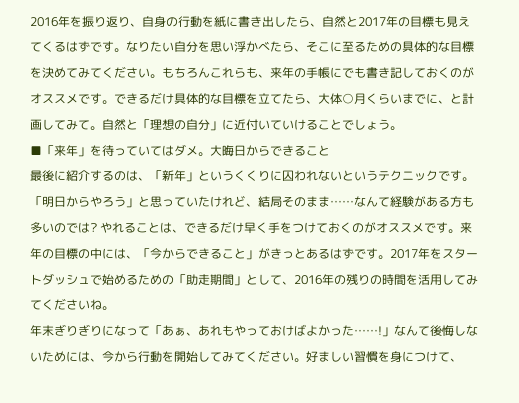2016年を振り返り、自身の行動を紙に書き出したら、自然と2017年の目標も見えてくるはずです。なりたい自分を思い浮かべたら、そこに至るための具体的な目標を決めてみてください。もちろんこれらも、来年の手帳にでも書き記しておくのがオススメです。できるだけ具体的な目標を立てたら、大体○月くらいまでに、と計画してみて。自然と「理想の自分」に近付いていけることでしょう。
■「来年」を待っていてはダメ。大晦日からできること
最後に紹介するのは、「新年」というくくりに囚われないというテクニックです。「明日からやろう」と思っていたけれど、結局そのまま……なんて経験がある方も多いのでは? やれることは、できるだけ早く手をつけておくのがオススメです。来年の目標の中には、「今からできること」がきっとあるはずです。2017年をスタートダッシュで始めるための「助走期間」として、2016年の残りの時間を活用してみてくださいね。
年末ぎりぎりになって「あぁ、あれもやっておけばよかった……!」なんて後悔しないためには、今から行動を開始してみてください。好ましい習慣を身につけて、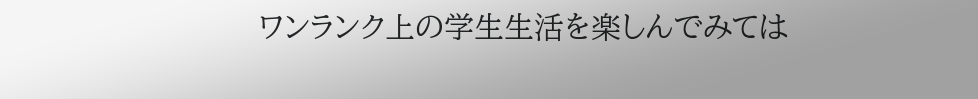ワンランク上の学生生活を楽しんでみては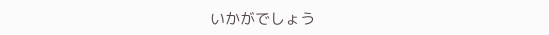いかがでしょう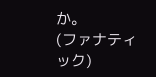か。
(ファナティック)